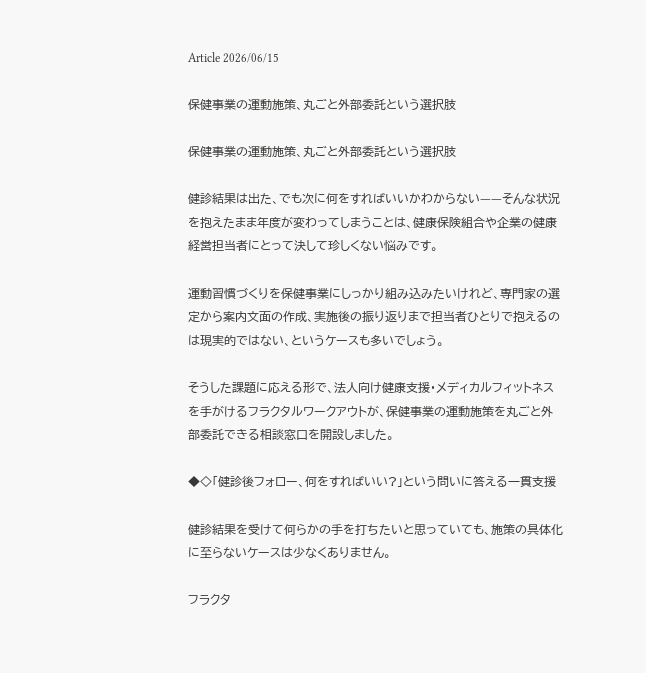Article 2026/06/15

保健事業の運動施策、丸ごと外部委託という選択肢

保健事業の運動施策、丸ごと外部委託という選択肢

健診結果は出た、でも次に何をすればいいかわからない——そんな状況を抱えたまま年度が変わってしまうことは、健康保険組合や企業の健康経営担当者にとって決して珍しくない悩みです。

運動習慣づくりを保健事業にしっかり組み込みたいけれど、専門家の選定から案内文面の作成、実施後の振り返りまで担当者ひとりで抱えるのは現実的ではない、というケースも多いでしょう。

そうした課題に応える形で、法人向け健康支援・メディカルフィットネスを手がけるフラクタルワークアウトが、保健事業の運動施策を丸ごと外部委託できる相談窓口を開設しました。

◆◇「健診後フォロー、何をすればいい?」という問いに答える一貫支援

健診結果を受けて何らかの手を打ちたいと思っていても、施策の具体化に至らないケースは少なくありません。

フラクタ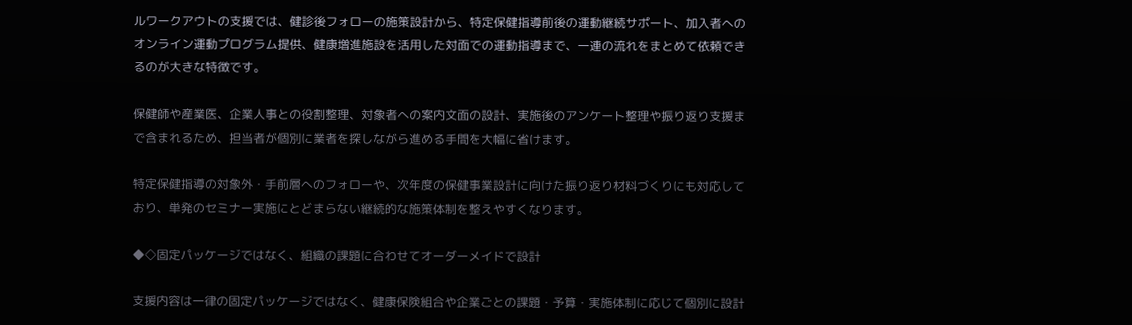ルワークアウトの支援では、健診後フォローの施策設計から、特定保健指導前後の運動継続サポート、加入者へのオンライン運動プログラム提供、健康増進施設を活用した対面での運動指導まで、一連の流れをまとめて依頼できるのが大きな特徴です。

保健師や産業医、企業人事との役割整理、対象者への案内文面の設計、実施後のアンケート整理や振り返り支援まで含まれるため、担当者が個別に業者を探しながら進める手間を大幅に省けます。

特定保健指導の対象外・手前層へのフォローや、次年度の保健事業設計に向けた振り返り材料づくりにも対応しており、単発のセミナー実施にとどまらない継続的な施策体制を整えやすくなります。

◆◇固定パッケージではなく、組織の課題に合わせてオーダーメイドで設計

支援内容は一律の固定パッケージではなく、健康保険組合や企業ごとの課題・予算・実施体制に応じて個別に設計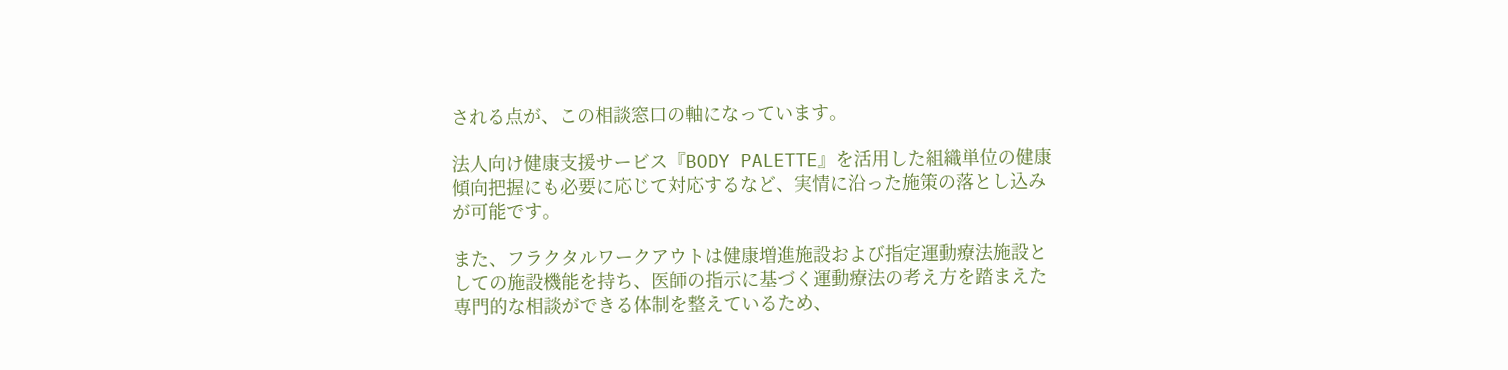される点が、この相談窓口の軸になっています。

法人向け健康支援サービス『BODY PALETTE』を活用した組織単位の健康傾向把握にも必要に応じて対応するなど、実情に沿った施策の落とし込みが可能です。

また、フラクタルワークアウトは健康増進施設および指定運動療法施設としての施設機能を持ち、医師の指示に基づく運動療法の考え方を踏まえた専門的な相談ができる体制を整えているため、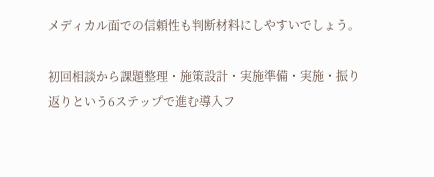メディカル面での信頼性も判断材料にしやすいでしょう。

初回相談から課題整理・施策設計・実施準備・実施・振り返りという6ステップで進む導入フ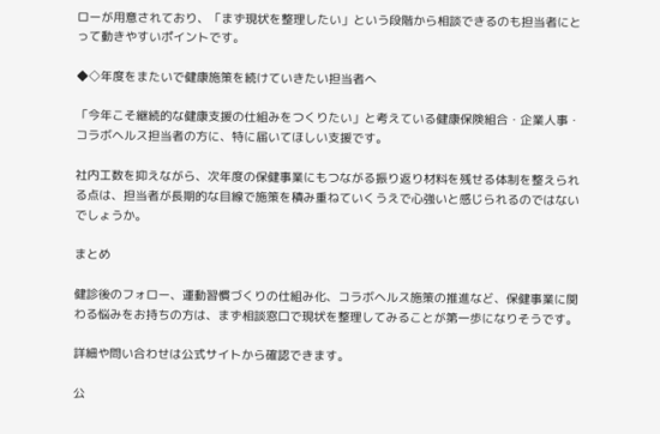ローが用意されており、「まず現状を整理したい」という段階から相談できるのも担当者にとって動きやすいポイントです。

◆◇年度をまたいで健康施策を続けていきたい担当者へ

「今年こそ継続的な健康支援の仕組みをつくりたい」と考えている健康保険組合・企業人事・コラボヘルス担当者の方に、特に届いてほしい支援です。

社内工数を抑えながら、次年度の保健事業にもつながる振り返り材料を残せる体制を整えられる点は、担当者が長期的な目線で施策を積み重ねていくうえで心強いと感じられるのではないでしょうか。

まとめ

健診後のフォロー、運動習慣づくりの仕組み化、コラボヘルス施策の推進など、保健事業に関わる悩みをお持ちの方は、まず相談窓口で現状を整理してみることが第一歩になりそうです。

詳細や問い合わせは公式サイトから確認できます。

公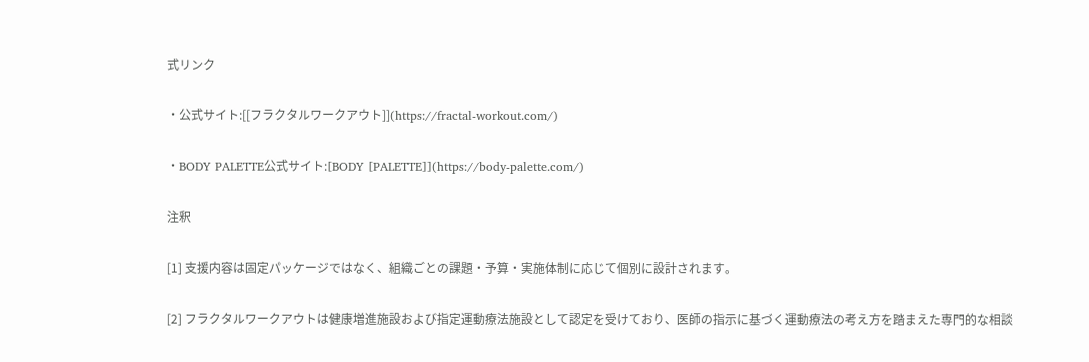式リンク

・公式サイト:[[フラクタルワークアウト]](https://fractal-workout.com/)

・BODY PALETTE公式サイト:[BODY [PALETTE]](https://body-palette.com/)

注釈

[1] 支援内容は固定パッケージではなく、組織ごとの課題・予算・実施体制に応じて個別に設計されます。

[2] フラクタルワークアウトは健康増進施設および指定運動療法施設として認定を受けており、医師の指示に基づく運動療法の考え方を踏まえた専門的な相談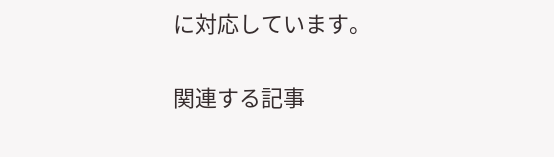に対応しています。

関連する記事